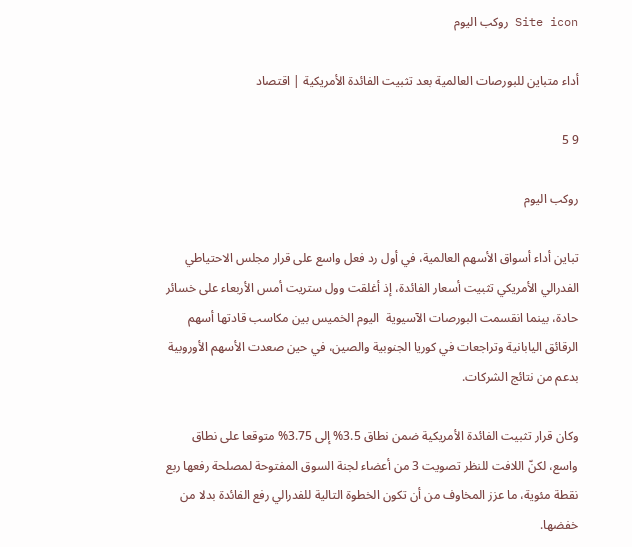Site icon روكب اليوم

أداء متباين للبورصات العالمية بعد تثبيت الفائدة الأمريكية | اقتصاد

9 5

روكب اليوم

تباين أداء أسواق الأسهم العالمية، في أول رد فعل واسع على قرار مجلس الاحتياطي الفدرالي الأمريكي تثبيت أسعار الفائدة، إذ أغلقت وول ستريت أمس الأربعاء على خسائر حادة، بينما انقسمت البورصات الآسيوية  اليوم الخميس بين مكاسب قادتها أسهم الرقائق اليابانية وتراجعات في كوريا الجنوبية والصين، في حين صعدت الأسهم الأوروبية بدعم من نتائج الشركات.

وكان قرار تثبيت الفائدة الأمريكية ضمن نطاق 3.5% إلى 3.75% متوقعا على نطاق واسع، لكنّ اللافت للنظر تصويت 3 من أعضاء لجنة السوق المفتوحة لمصلحة رفعها ربع نقطة مئوية، ما عزز المخاوف من أن تكون الخطوة التالية للفدرالي رفع الفائدة بدلا من خفضها.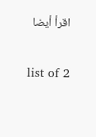اقرأ أيضا

list of 2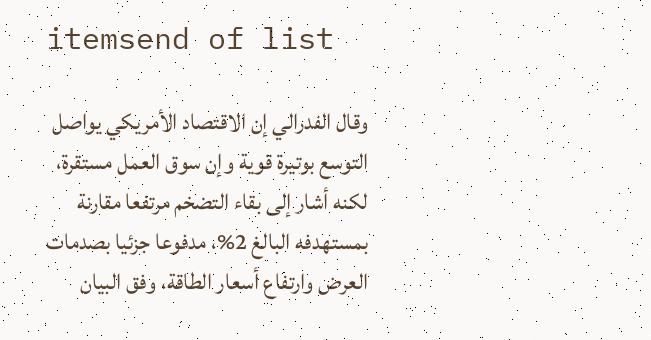itemsend of list

وقال الفدرالي إن الاقتصاد الأمريكي يواصل التوسع بوتيرة قوية وإن سوق العمل مستقرة، لكنه أشار إلى بقاء التضخم مرتفعا مقارنة بمستهدفه البالغ 2%، مدفوعا جزئيا بصدمات العرض وارتفاع أسعار الطاقة، وفق البيان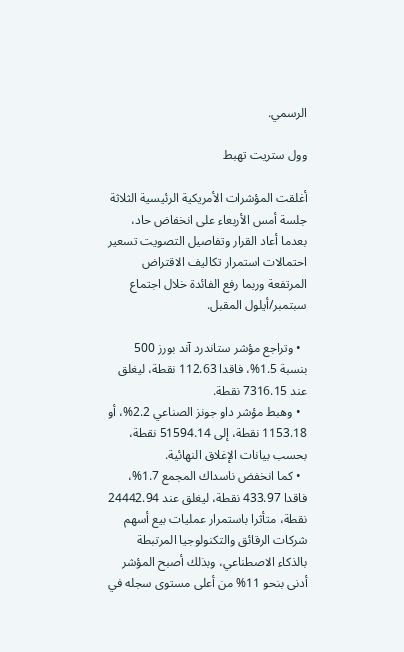الرسمي.

وول ستريت تهبط

أغلقت المؤشرات الأمريكية الرئيسية الثلاثة جلسة أمس الأربعاء على انخفاض حاد، بعدما أعاد القرار وتفاصيل التصويت تسعير احتمالات استمرار تكاليف الاقتراض المرتفعة وربما رفع الفائدة خلال اجتماع سبتمبر/أيلول المقبل.

  • وتراجع مؤشر ستاندرد آند بورز 500 بنسبة 1.5%، فاقدا 112.63 نقطة، ليغلق عند 7316.15 نقطة.
  • وهبط مؤشر داو جونز الصناعي 2.2%، أو 1153.18 نقطة، إلى 51594.14 نقطة، بحسب بيانات الإغلاق النهائية.
  • كما انخفض ناسداك المجمع 1.7%، فاقدا 433.97 نقطة، ليغلق عند 24442.94 نقطة، متأثرا باستمرار عمليات بيع أسهم شركات الرقائق والتكنولوجيا المرتبطة بالذكاء الاصطناعي، وبذلك أصبح المؤشر أدنى بنحو 11% من أعلى مستوى سجله في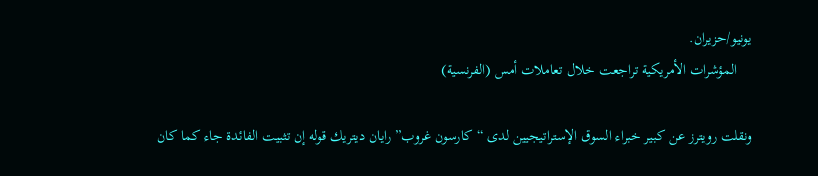يونيو/حزيران.
    المؤشرات الأمريكية تراجعت خلال تعاملات أمس (الفرنسية)

ونقلت رويترز عن كبير خبراء السوق الإستراتيجيين لدى “كارسون غروب” رايان ديتريك قوله إن تثبيت الفائدة جاء كما كان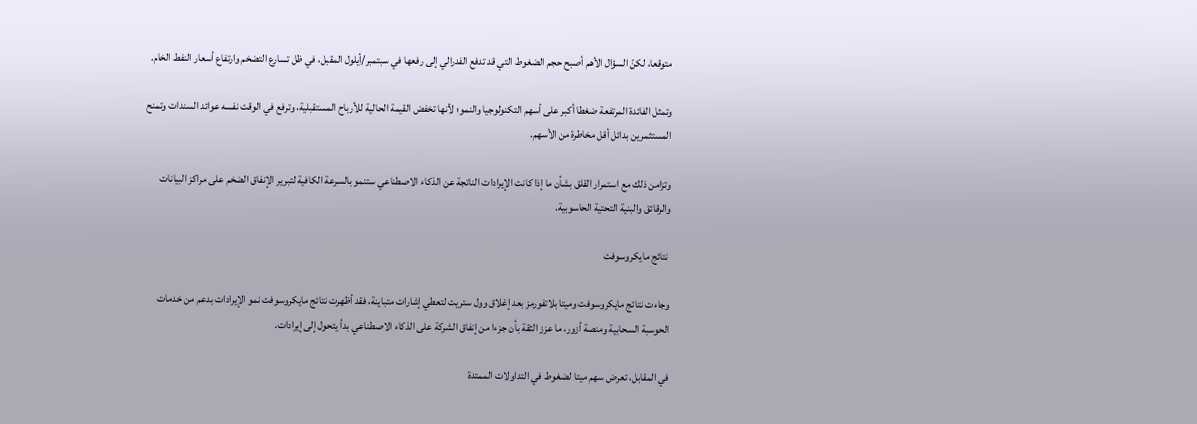متوقعا، لكنّ السؤال الأهم أصبح حجم الضغوط التي قد تدفع الفدرالي إلى رفعها في سبتمبر/أيلول المقبل، في ظل تسارع التضخم وارتفاع أسعار النفط الخام.

وتمثل الفائدة المرتفعة ضغطا أكبر على أسهم التكنولوجيا والنمو؛ لأنها تخفض القيمة الحالية للأرباح المستقبلية، وترفع في الوقت نفسه عوائد السندات وتمنح المستثمرين بدائل أقل مخاطرة من الأسهم.

وتزامن ذلك مع استمرار القلق بشأن ما إذا كانت الإيرادات الناتجة عن الذكاء الاصطناعي ستنمو بالسرعة الكافية لتبرير الإنفاق الضخم على مراكز البيانات والرقائق والبنية التحتية الحاسوبية.

 نتائج مايكروسوفت

وجاءت نتائج مايكروسوفت وميتا بلاتفورمز بعد إغلاق وول ستريت لتعطي إشارات متباينة، فقد أظهرت نتائج مايكروسوفت نمو الإيرادات بدعم من خدمات الحوسبة السحابية ومنصة أزور، ما عزز الثقة بأن جزءا من إنفاق الشركة على الذكاء الاصطناعي بدأ يتحول إلى إيرادات.

في المقابل، تعرض سهم ميتا لضغوط في التداولات الممتدة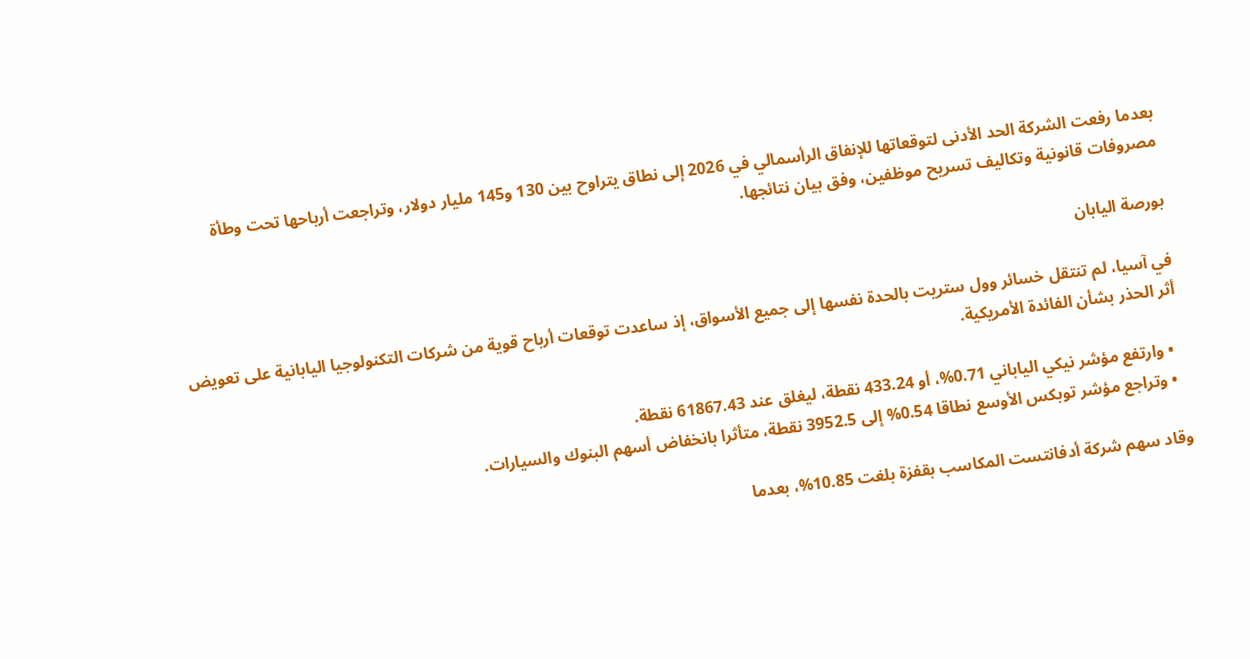بعدما رفعت الشركة الحد الأدنى لتوقعاتها للإنفاق الرأسمالي في 2026 إلى نطاق يتراوح بين 130 و145 مليار دولار، وتراجعت أرباحها تحت وطأة مصروفات قانونية وتكاليف تسريح موظفين، وفق بيان نتائجها.

بورصة اليابان

في آسيا، لم تنتقل خسائر وول ستريت بالحدة نفسها إلى جميع الأسواق، إذ ساعدت توقعات أرباح قوية من شركات التكنولوجيا اليابانية على تعويض أثر الحذر بشأن الفائدة الأمريكية.

  • وارتفع مؤشر نيكي الياباني 0.71%، أو 433.24 نقطة، ليغلق عند 61867.43 نقطة.
  • وتراجع مؤشر توبكس الأوسع نطاقا 0.54% إلى 3952.5 نقطة، متأثرا بانخفاض أسهم البنوك والسيارات.

وقاد سهم شركة أدفانتست المكاسب بقفزة بلغت 10.85%، بعدما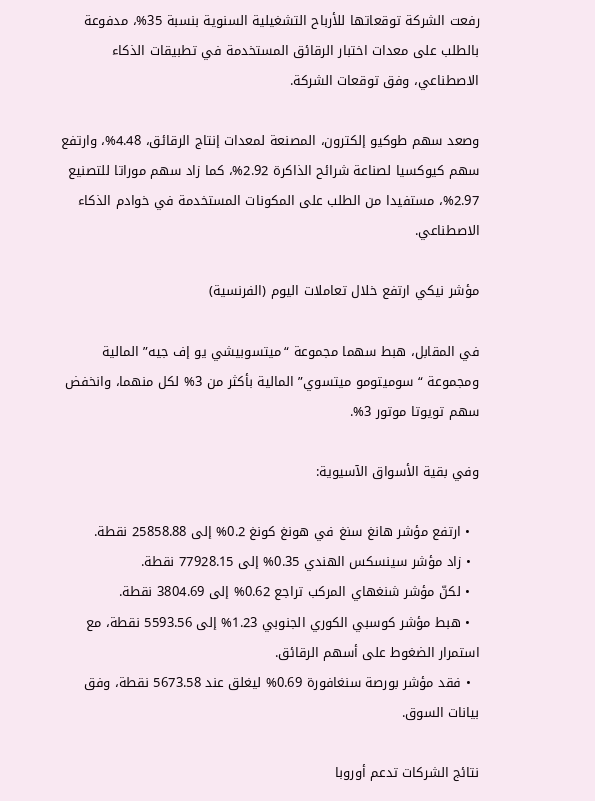رفعت الشركة توقعاتها للأرباح التشغيلية السنوية بنسبة 35%، مدفوعة بالطلب على معدات اختبار الرقائق المستخدمة في تطبيقات الذكاء الاصطناعي، وفق توقعات الشركة.

وصعد سهم طوكيو إلكترون، المصنعة لمعدات إنتاج الرقائق، 4.48%، وارتفع سهم كيوكسيا لصناعة شرائح الذاكرة 2.92%، كما زاد سهم موراتا للتصنيع 2.97%، مستفيدا من الطلب على المكونات المستخدمة في خوادم الذكاء الاصطناعي.

مؤشر نيكي ارتفع خلال تعاملات اليوم (الفرنسية)

في المقابل، هبط سهما مجموعة “ميتسوبيشي يو إف جيه” المالية ومجموعة “سوميتومو ميتسوي” المالية بأكثر من 3% لكل منهما، وانخفض سهم تويوتا موتور 3%.

وفي بقية الأسواق الآسيوية:

  • ارتفع مؤشر هانغ سنغ في هونغ كونغ 0.2% إلى 25858.88 نقطة.
  • زاد مؤشر سينسكس الهندي 0.35% إلى 77928.15 نقطة.
  • لكنّ مؤشر شنغهاي المركب تراجع 0.62% إلى 3804.69 نقطة.
  • هبط مؤشر كوسبي الكوري الجنوبي 1.23% إلى 5593.56 نقطة، مع استمرار الضغوط على أسهم الرقائق.
  • فقد مؤشر بورصة سنغافورة 0.69% ليغلق عند 5673.58 نقطة، وفق بيانات السوق.

نتائج الشركات تدعم أوروبا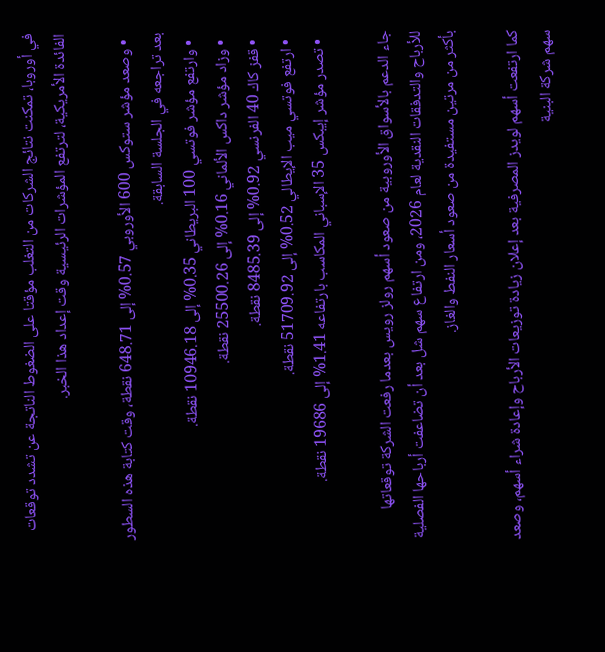في أوروبا، تمكنت نتائج الشركات من التغلب مؤقتا على الضغوط الناتجة عن تشدد توقعات الفائدة الأمريكية، لترتفع المؤشرات الرئيسية وقت إعداد هذا الخبر.

  • وصعد مؤشر ستوكس 600 الأوروبي 0.57% إلى 648.71 نقطة، وقت كتابة هذه السطور بعد تراجعه في الجلسة السابقة.
  • وارتفع مؤشر فوتسي 100 البريطاني 0.35% إلى 10946.18 نقطة.
  • وزاد مؤشر داكس الألماني 0.16% إلى 25500.26 نقطة.
  • قفز كاك 40 الفرنسي 0.92% إلى 8485.39 نقطة.
  • ارتفع فوتسي ميب الإيطالي 0.52% إلى 51709.92 نقطة.
  • تصدر مؤشر إيبكس 35 الإسباني المكاسب بارتفاعه 1.41% إلى 19686 نقطة.

جاء الدعم بالأسواق الأوروبية من صعود أسهم رولز رويس بعدما رفعت الشركة توقعاتها للأرباح والتدفقات النقدية لعام 2026، ومن ارتفاع سهم شل بعد أن تضاعفت أرباحها الفصلية بأكثر من مرتين مستفيدة من صعود أسعار النفط والغاز.

كما ارتفعت أسهم لويدز المصرفية بعد إعلان زيادة توزيعات الأرباح وإعادة شراء أسهم، وصعد سهم شركة البنية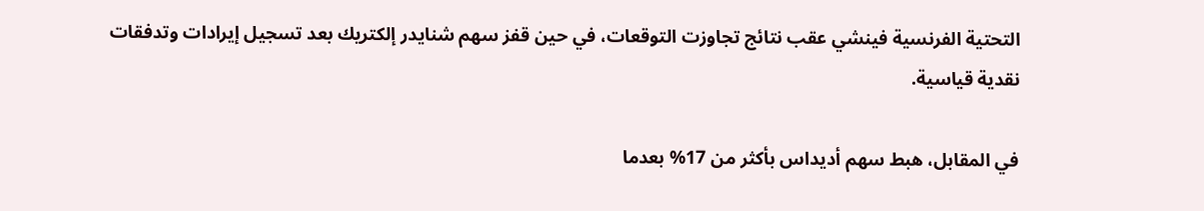التحتية الفرنسية فينشي عقب نتائج تجاوزت التوقعات، في حين قفز سهم شنايدر إلكتريك بعد تسجيل إيرادات وتدفقات نقدية قياسية.

في المقابل، هبط سهم أديداس بأكثر من 17% بعدما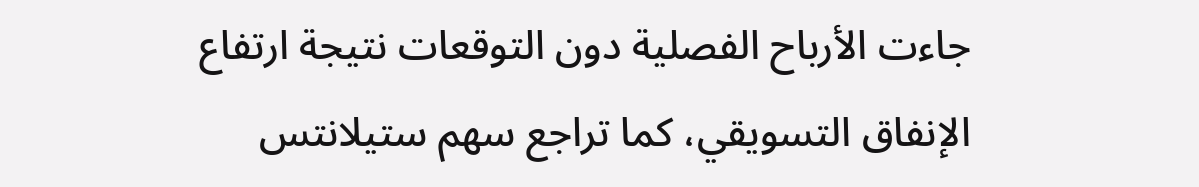جاءت الأرباح الفصلية دون التوقعات نتيجة ارتفاع الإنفاق التسويقي، كما تراجع سهم ستيلانتس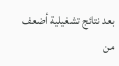بعد نتائج تشغيلية أضعف من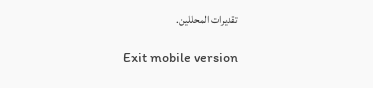تقديرات المحللين.

Exit mobile version